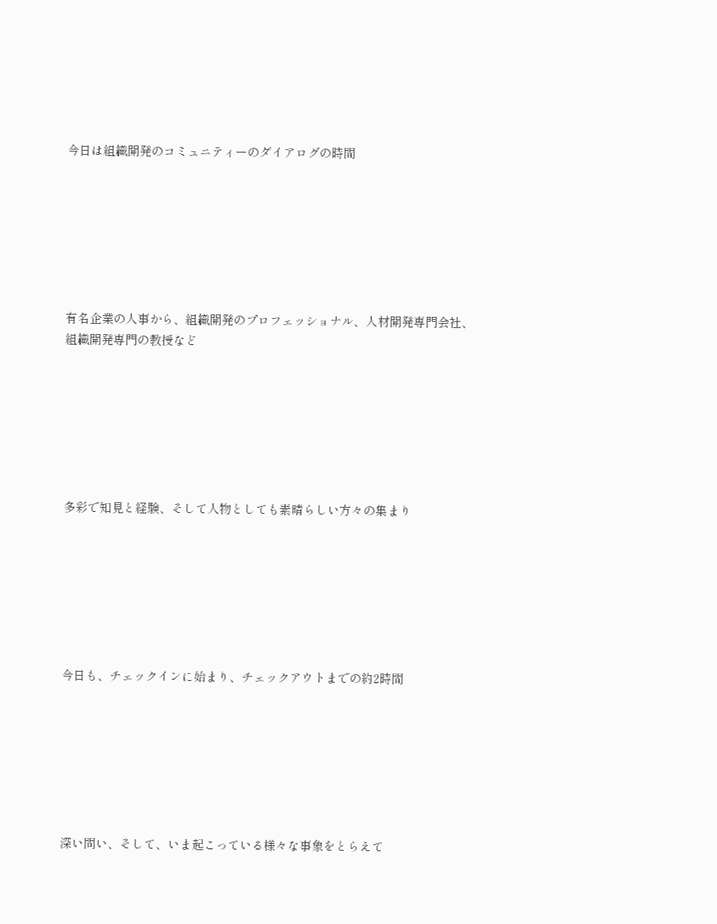今日は組織開発のコミュニティーのダイアログの時間







有名企業の人事から、組織開発のプロフェッショナル、人材開発専門会社、組織開発専門の教授など







多彩で知見と経験、そして人物としても素晴らしい方々の集まり







今日も、チェックインに始まり、チェックアウトまでの約2時間







深い問い、そして、いま起こっている様々な事象をとらえて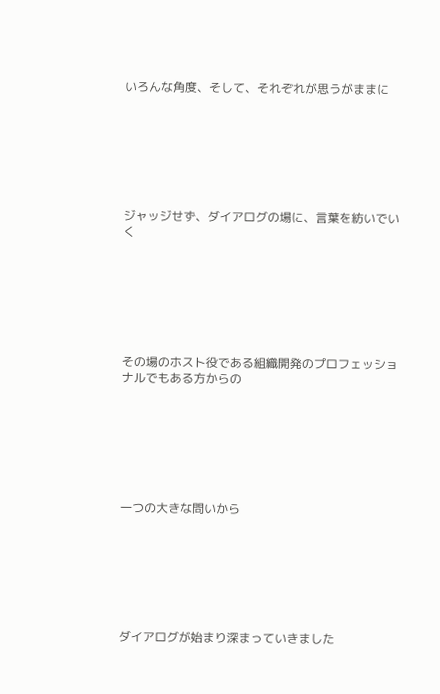いろんな角度、そして、それぞれが思うがままに







ジャッジせず、ダイアログの場に、言葉を紡いでいく







その場のホスト役である組織開発のプロフェッショナルでもある方からの







一つの大きな問いから







ダイアログが始まり深まっていきました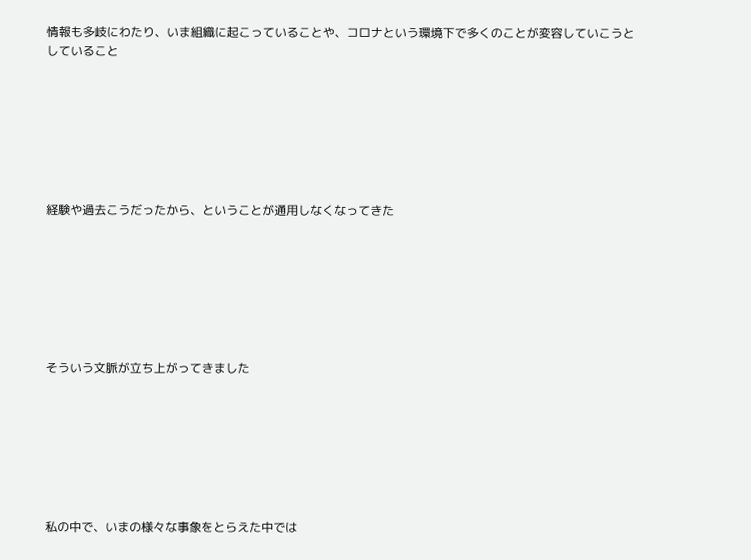情報も多岐にわたり、いま組織に起こっていることや、コロナという環境下で多くのことが変容していこうとしていること







経験や過去こうだったから、ということが通用しなくなってきた







そういう文脈が立ち上がってきました







私の中で、いまの様々な事象をとらえた中では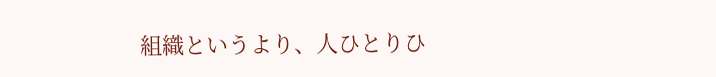組織というより、人ひとりひ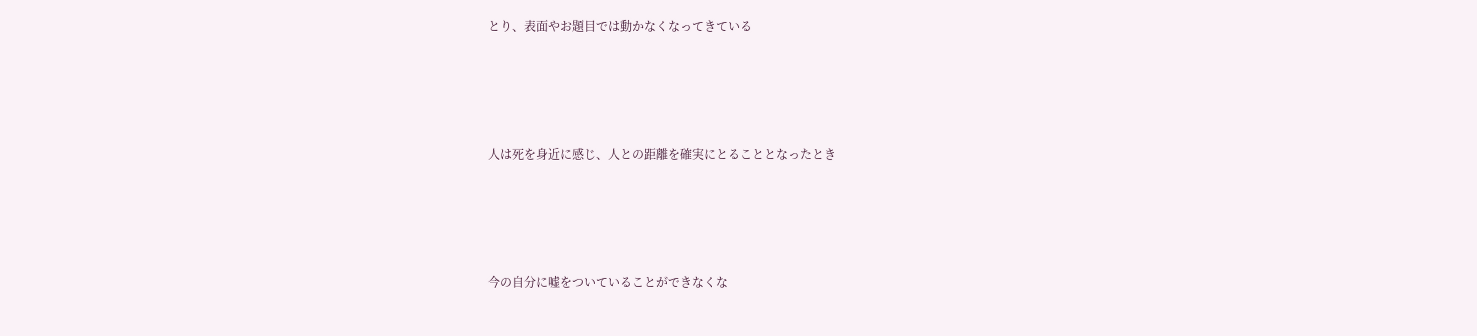とり、表面やお題目では動かなくなってきている







人は死を身近に感じ、人との距離を確実にとることとなったとき







今の自分に嘘をついていることができなくな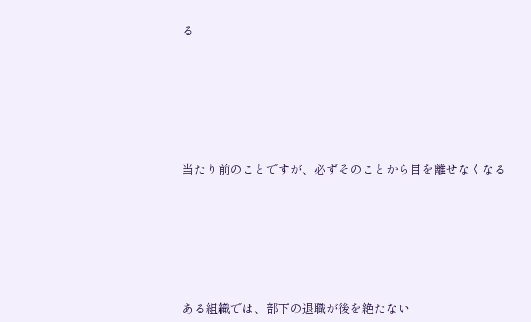る







当たり前のことですが、必ずそのことから目を離せなくなる







ある組織では、部下の退職が後を絶たない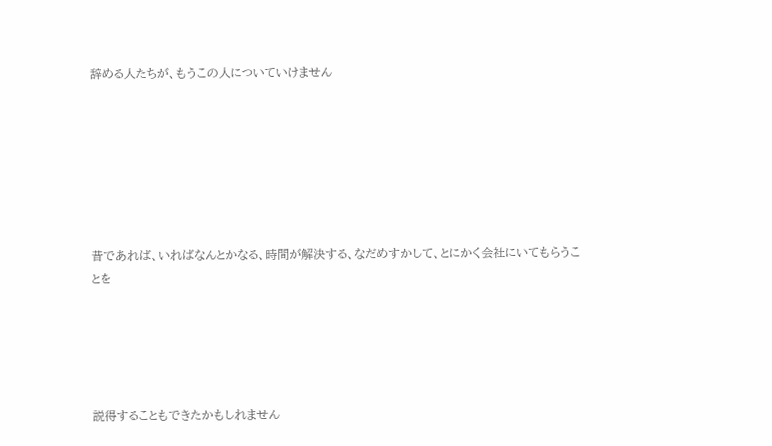辞める人たちが、もうこの人についていけません







昔であれば、いればなんとかなる、時間が解決する、なだめすかして、とにかく会社にいてもらうことを





説得することもできたかもしれません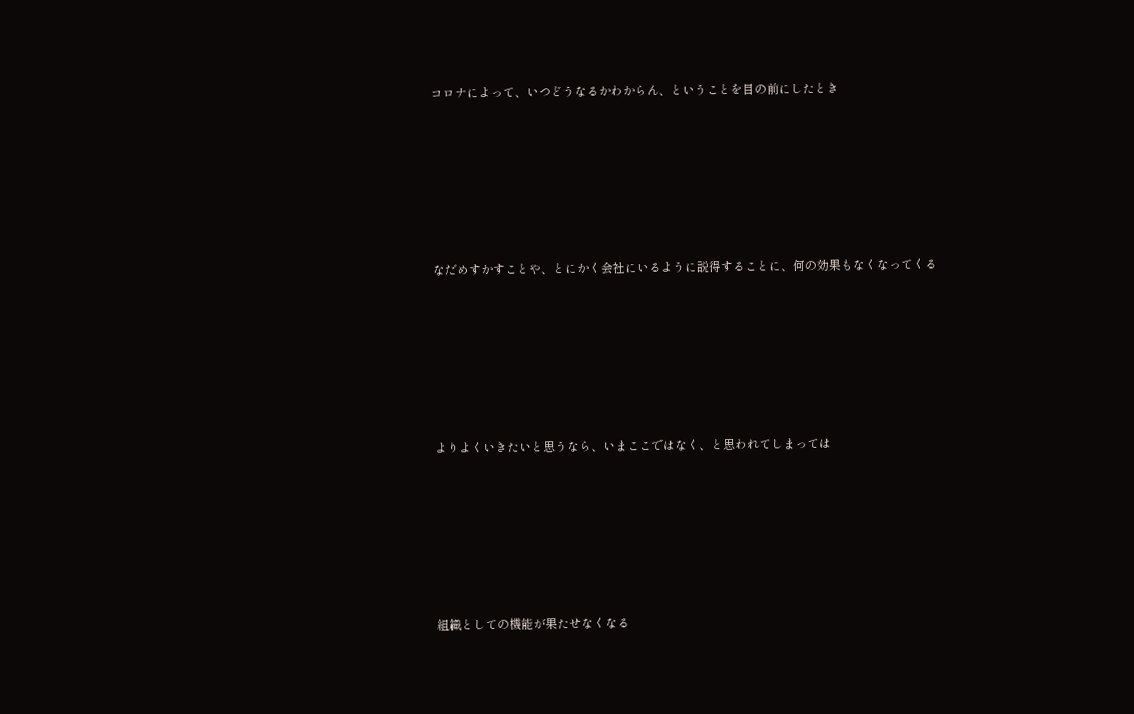コロナによって、いつどうなるかわからん、ということを目の前にしたとき







なだめすかすことや、とにかく会社にいるように説得することに、何の効果もなくなってくる







よりよくいきたいと思うなら、いまここではなく、と思われてしまっては







組織としての機能が果たせなくなる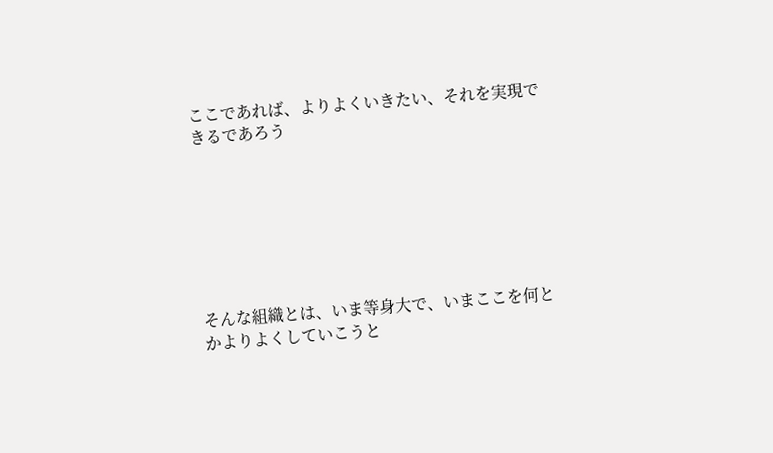ここであれば、よりよくいきたい、それを実現できるであろう







そんな組織とは、いま等身大で、いまここを何とかよりよくしていこうと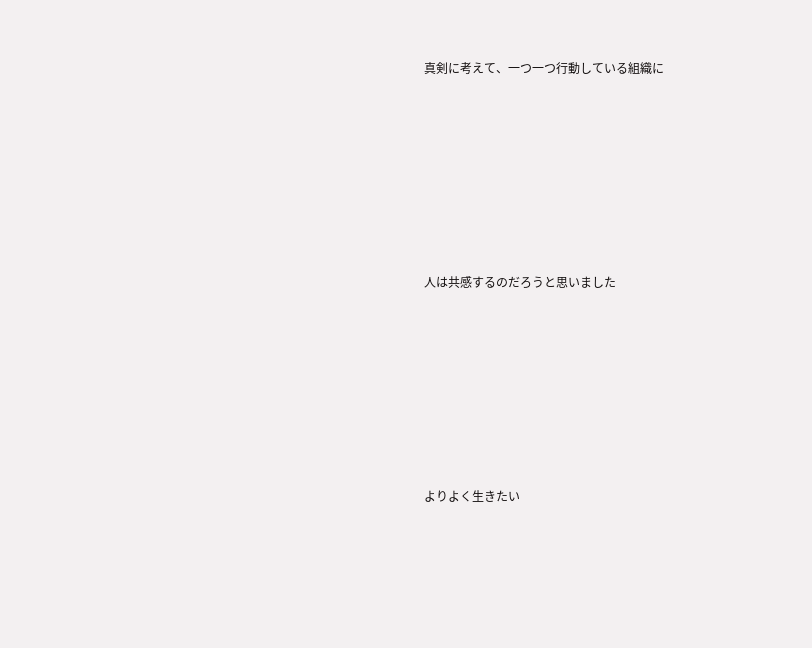真剣に考えて、一つ一つ行動している組織に







人は共感するのだろうと思いました







よりよく生きたい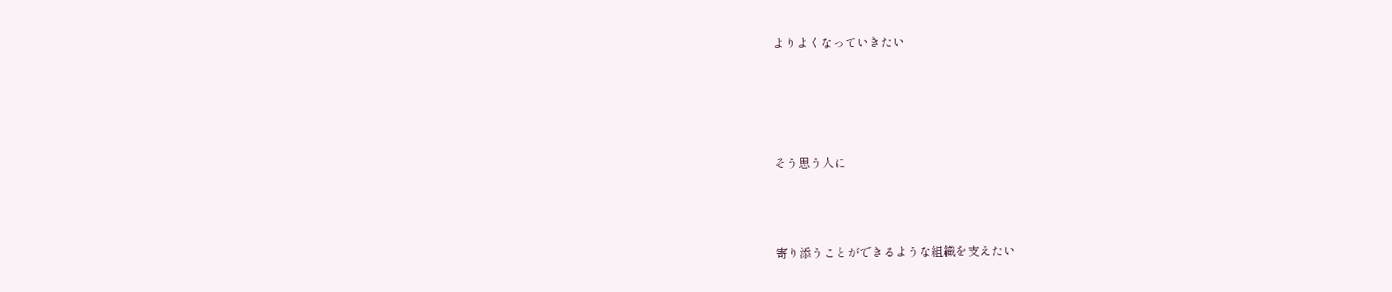よりよくなっていきたい







そう思う人に





寄り添うことができるような組織を支えたい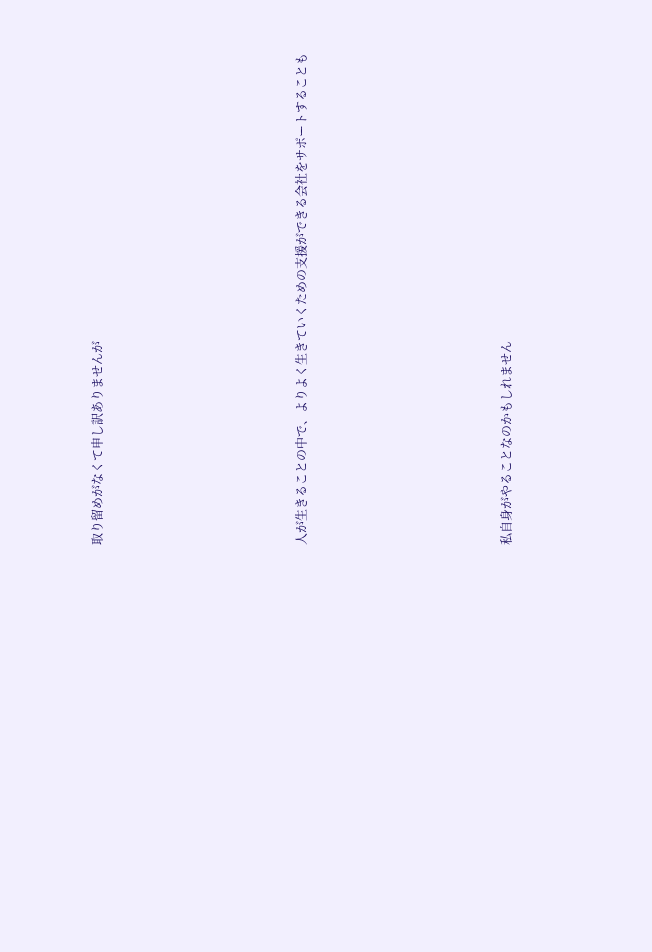取り留めがなくて申し訳ありませんが







人が生きることの中で、よりよく生きていくための支援ができる会社をサポートすることも







私自身がやることなのかもしれません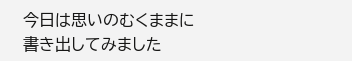今日は思いのむくままに書き出してみました